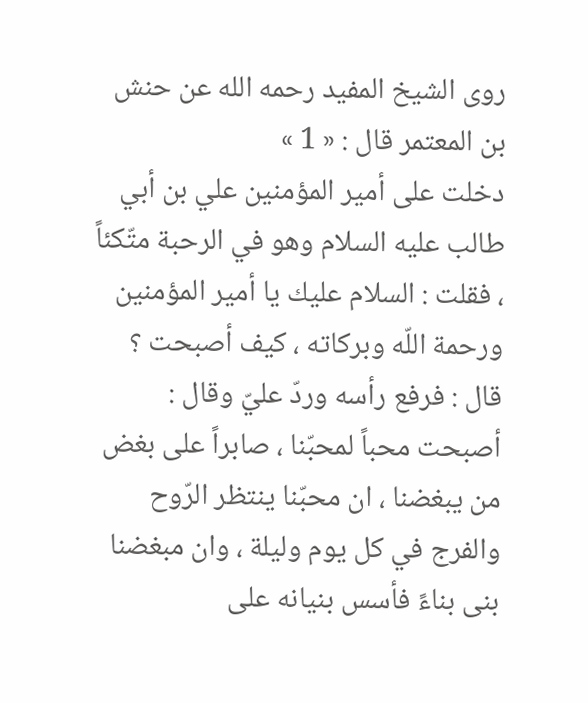روى الشيخ المفيد رحمه الله عن حنش بن المعتمر قال : « 1 »
دخلت على أمير المؤمنين علي بن أبي طالب عليه السلام وهو في الرحبة متّكئاً ، فقلت : السلام عليك يا أمير المؤمنين ورحمة اللّه وبركاته ، كيف أصبحت ؟
قال : فرفع رأسه وردّ عليّ وقال : أصبحت محباً لمحبّنا ، صابراً على بغض من يبغضنا ، ان محبّنا ينتظر الرّوح والفرج في كل يوم وليلة ، وان مبغضنا بنى بناءً فأسس بنيانه على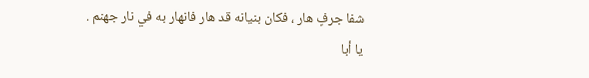شفا جرفٍ هار ، فكان بنيانه قد هار فانهار به في نار جهنم .
يا أبا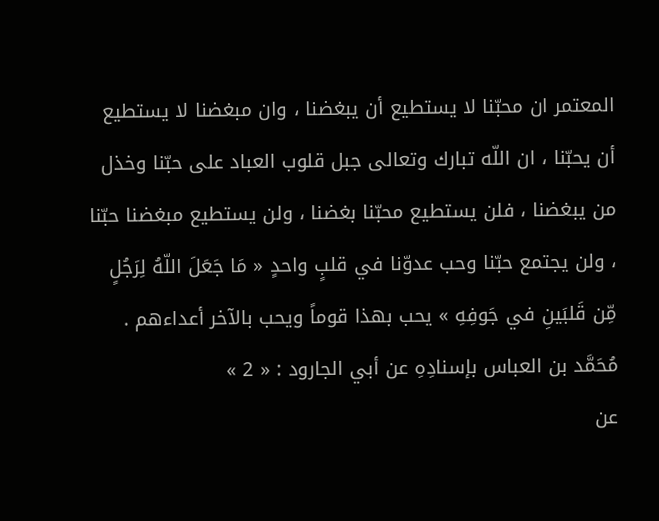المعتمر ان محبّنا لا يستطيع أن يبغضنا ، وان مبغضنا لا يستطيع أن يحبّنا ، ان اللّه تبارك وتعالى جبل قلوب العباد على حبّنا وخذل من يبغضنا ، فلن يستطيع محبّنا بغضنا ، ولن يستطيع مبغضنا حبّنا ، ولن يجتمع حبّنا وحب عدوّنا في قلبٍ واحدٍ « مَا جَعَلَ اللّهُ لِرَجُلٍ مِّن قَلبَينِ في جَوفِهِ » يحب بهذا قوماً ويحب بالآخر أعداءهم .
مُحَمَّد بن العباس بإسنادِهِ عن أبي الجارود : « 2 »
عن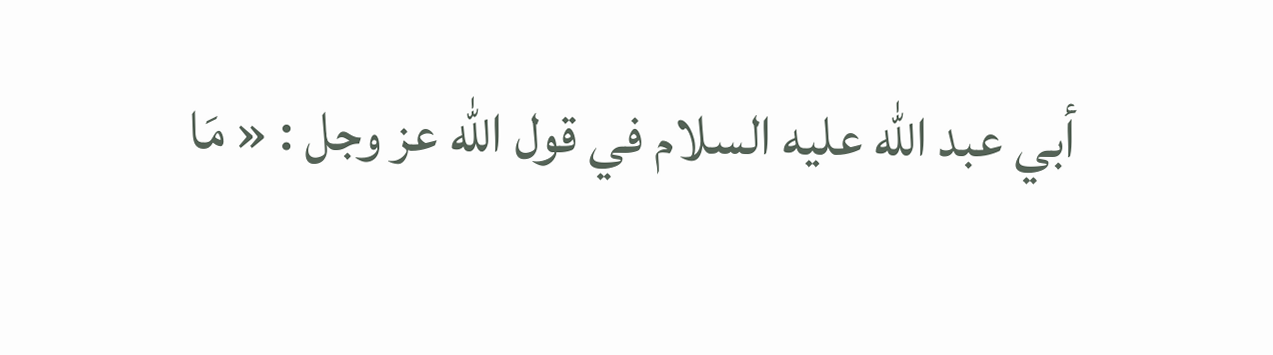أبي عبد اللّه عليه السلام في قول اللّه عز وجل : « مَا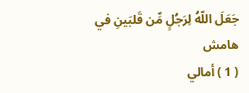جَعَلَ اللّهُ لِرَجُلٍ مِّن قَلبَينِ في
هامش
( 1 ) أمالي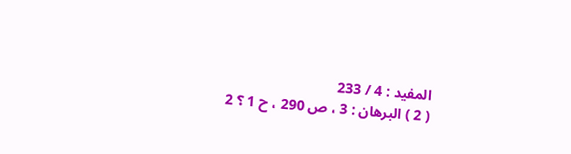المفيد : 4 / 233
( 2 ) البرهان : 3 ، ص 290 ، ح 1 ؟ 2